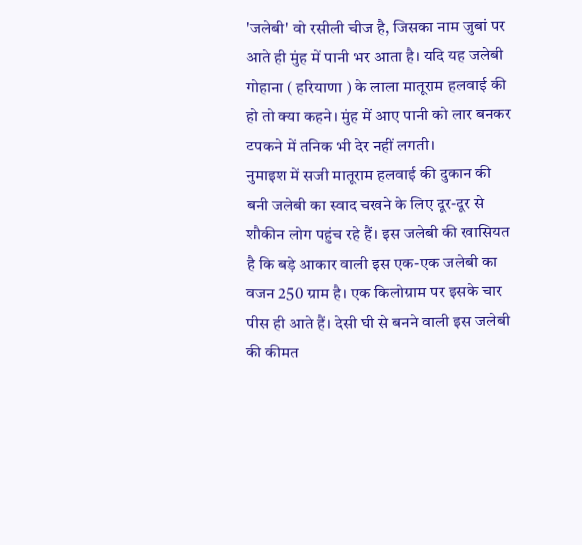'जलेबी' वो रसीली चीज है, जिसका नाम जुबां पर आते ही मुंह में पानी भर आता है। यदि यह जलेबी गोहाना ( हरियाणा ) के लाला मातूराम हलवाई की हो तो क्या कहने। मुंह में आए पानी को लार बनकर टपकने में तनिक भी देर नहीं लगती।
नुमाइश में सजी मातूराम हलवाई की दुकान की बनी जलेबी का स्वाद चखने के लिए दूर-दूर से शौकीन लोग पहुंच रहे हैं। इस जलेबी की खासियत है कि बड़े आकार वाली इस एक-एक जलेबी का वजन 250 ग्राम है। एक किलोग्राम पर इसके चार पीस ही आते हैं। देसी घी से बनने वाली इस जलेबी की कीमत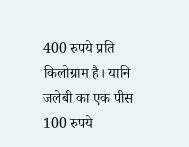400 रुपये प्रति किलोग्राम है। यानि जलेबी का एक पीस 100 रुपये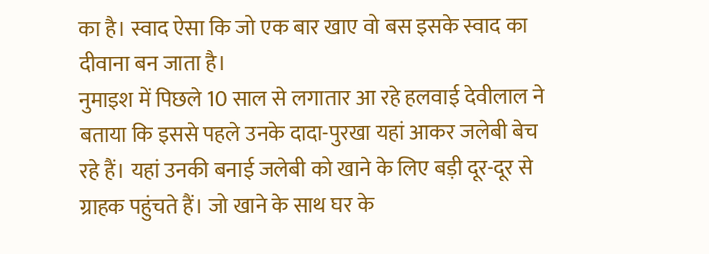का है। स्वाद ऐसा कि जो एक बार खाए वो बस इसके स्वाद का दीवाना बन जाता है।
नुमाइश में पिछले 10 साल से लगातार आ रहे हलवाई देवीलाल ने बताया कि इससे पहले उनके दादा-पुरखा यहां आकर जलेबी बेच रहे हैं। यहां उनकी बनाई जलेबी को खाने के लिए बड़ी दूर-दूर से ग्राहक पहुंचते हैं। जो खाने के साथ घर के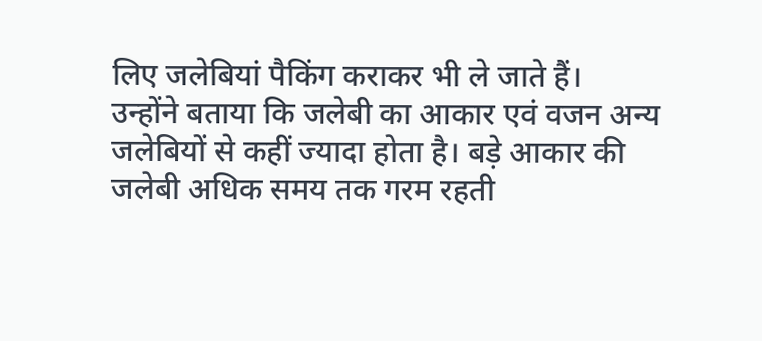लिए जलेबियां पैकिंग कराकर भी ले जाते हैं।
उन्होंने बताया कि जलेबी का आकार एवं वजन अन्य जलेबियों से कहीं ज्यादा होता है। बड़े आकार की जलेबी अधिक समय तक गरम रहती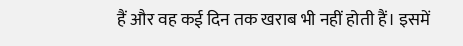हैं और वह कई दिन तक खराब भी नहीं होती हैं। इसमें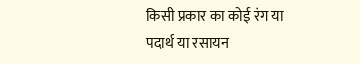किसी प्रकार का कोई रंग या पदार्थ या रसायन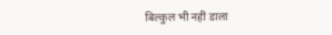बिल्कुल भी नहीं डाला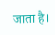जाता है।